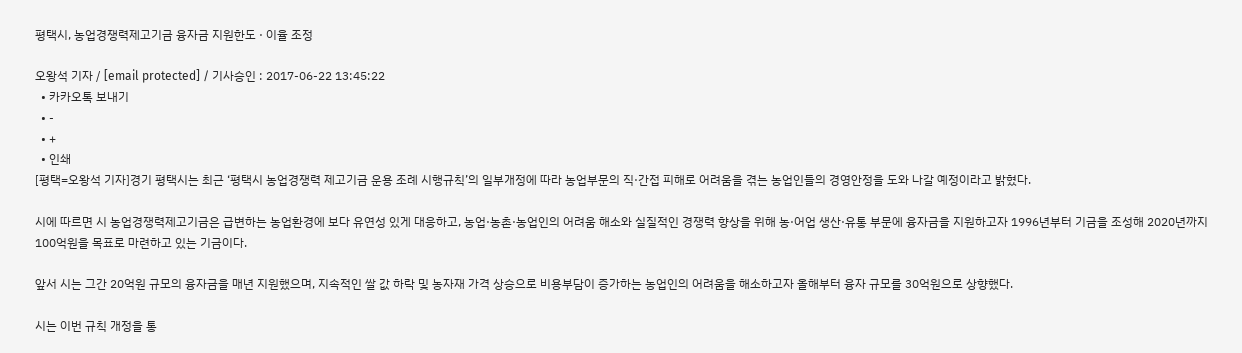평택시, 농업경쟁력제고기금 융자금 지원한도 · 이율 조정

오왕석 기자 / [email protected] / 기사승인 : 2017-06-22 13:45:22
  • 카카오톡 보내기
  • -
  • +
  • 인쇄
[평택=오왕석 기자]경기 평택시는 최근 ‘평택시 농업경쟁력 제고기금 운용 조례 시행규칙’의 일부개정에 따라 농업부문의 직·간접 피해로 어려움을 겪는 농업인들의 경영안정을 도와 나갈 예정이라고 밝혔다.

시에 따르면 시 농업경쟁력제고기금은 급변하는 농업환경에 보다 유연성 있게 대응하고, 농업·농촌·농업인의 어려움 해소와 실질적인 경쟁력 향상을 위해 농·어업 생산·유통 부문에 융자금을 지원하고자 1996년부터 기금을 조성해 2020년까지 100억원을 목표로 마련하고 있는 기금이다.

앞서 시는 그간 20억원 규모의 융자금을 매년 지원했으며, 지속적인 쌀 값 하락 및 농자재 가격 상승으로 비용부담이 증가하는 농업인의 어려움을 해소하고자 올해부터 융자 규모를 30억원으로 상향했다.

시는 이번 규칙 개정을 통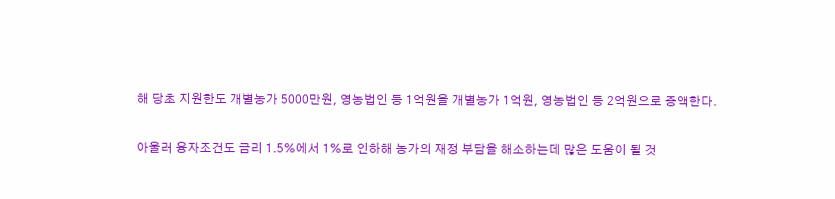해 당초 지원한도 개별농가 5000만원, 영농법인 등 1억원을 개별농가 1억원, 영농법인 등 2억원으로 증액한다.

아울러 융자조건도 금리 1.5%에서 1%로 인하해 농가의 재정 부담을 해소하는데 많은 도움이 될 것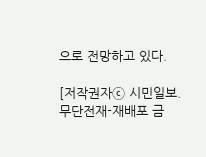으로 전망하고 있다.

[저작권자ⓒ 시민일보. 무단전재-재배포 금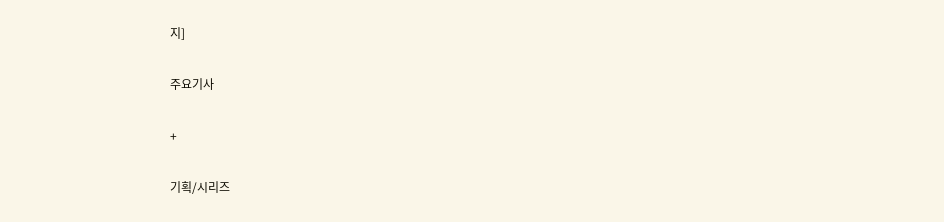지]

주요기사

+

기획/시리즈